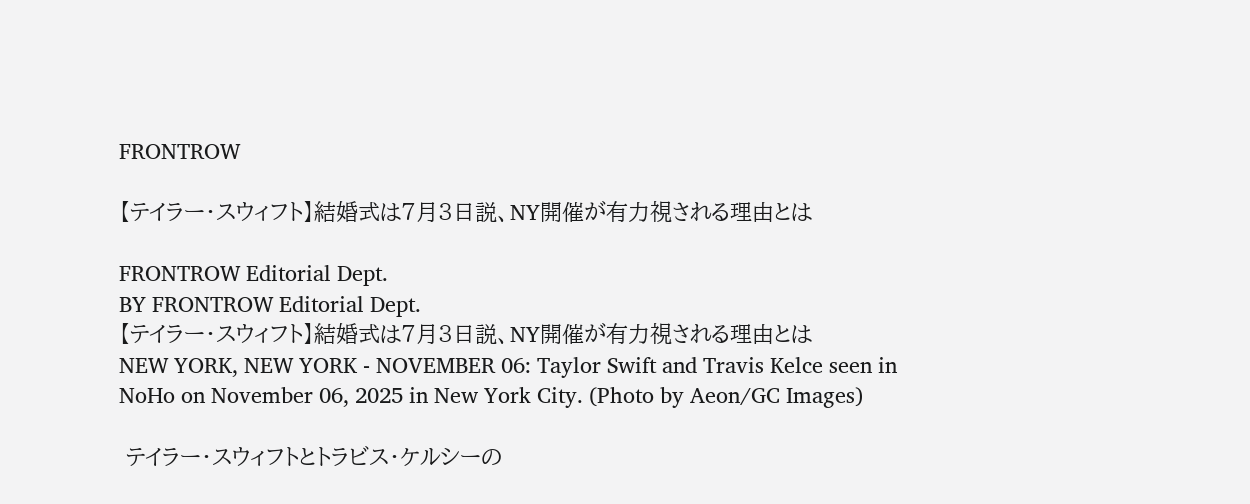FRONTROW

【テイラー・スウィフト】結婚式は7月3日説、NY開催が有力視される理由とは

FRONTROW Editorial Dept.
BY FRONTROW Editorial Dept.
【テイラー・スウィフト】結婚式は7月3日説、NY開催が有力視される理由とは
NEW YORK, NEW YORK - NOVEMBER 06: Taylor Swift and Travis Kelce seen in NoHo on November 06, 2025 in New York City. (Photo by Aeon/GC Images)

 テイラー・スウィフトとトラビス・ケルシーの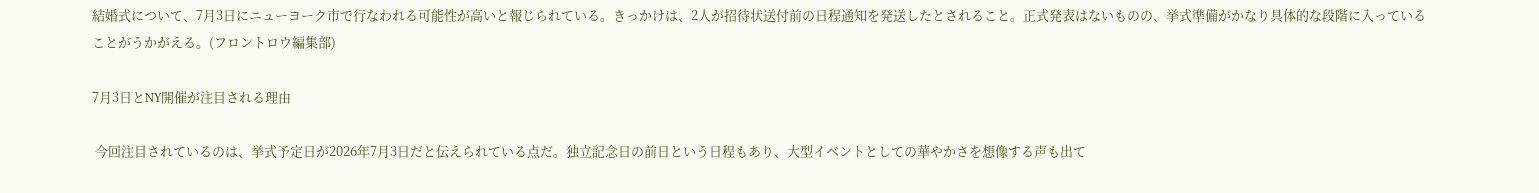結婚式について、7月3日にニューヨーク市で行なわれる可能性が高いと報じられている。きっかけは、2人が招待状送付前の日程通知を発送したとされること。正式発表はないものの、挙式準備がかなり具体的な段階に入っていることがうかがえる。(フロントロウ編集部)

7月3日とNY開催が注目される理由

 今回注目されているのは、挙式予定日が2026年7月3日だと伝えられている点だ。独立記念日の前日という日程もあり、大型イベントとしての華やかさを想像する声も出て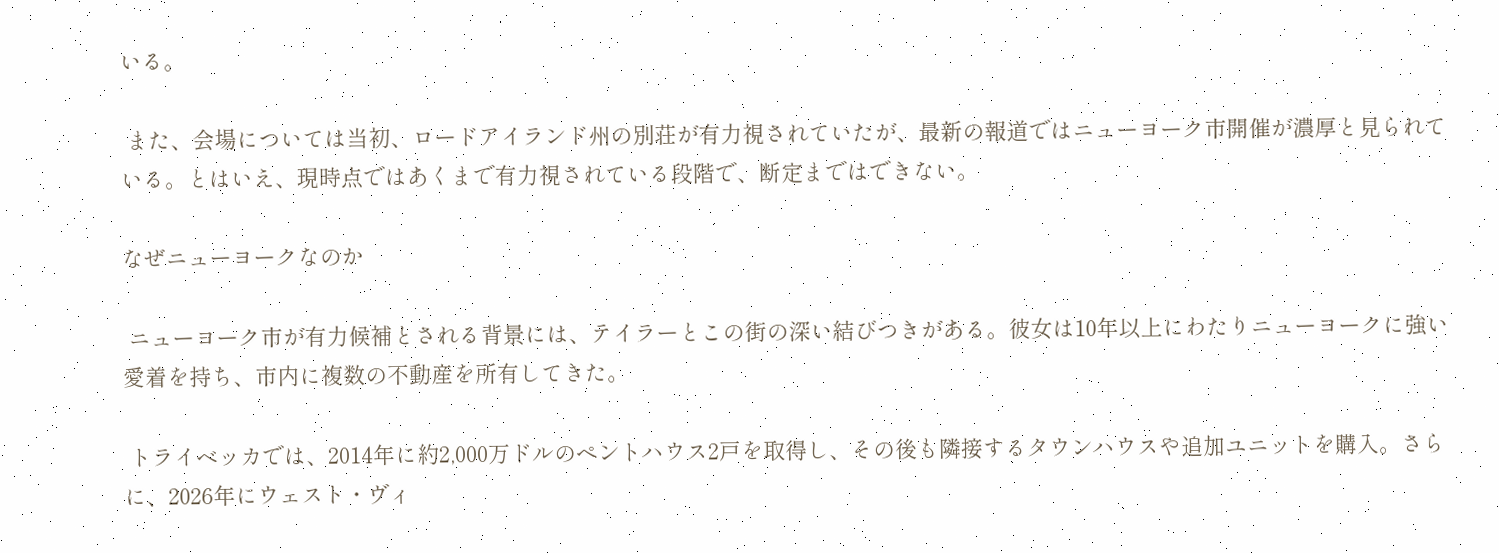いる。

 また、会場については当初、ロードアイランド州の別荘が有力視されていたが、最新の報道ではニューヨーク市開催が濃厚と見られている。とはいえ、現時点ではあくまで有力視されている段階で、断定まではできない。

なぜニューヨークなのか

 ニューヨーク市が有力候補とされる背景には、テイラーとこの街の深い結びつきがある。彼女は10年以上にわたりニューヨークに強い愛着を持ち、市内に複数の不動産を所有してきた。

 トライベッカでは、2014年に約2,000万ドルのペントハウス2戸を取得し、その後も隣接するタウンハウスや追加ユニットを購入。さらに、2026年にウェスト・ヴィ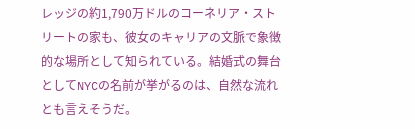レッジの約1,790万ドルのコーネリア・ストリートの家も、彼女のキャリアの文脈で象徴的な場所として知られている。結婚式の舞台としてNYCの名前が挙がるのは、自然な流れとも言えそうだ。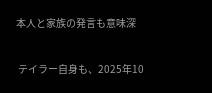本人と家族の発言も意味深

 テイラー自身も、2025年10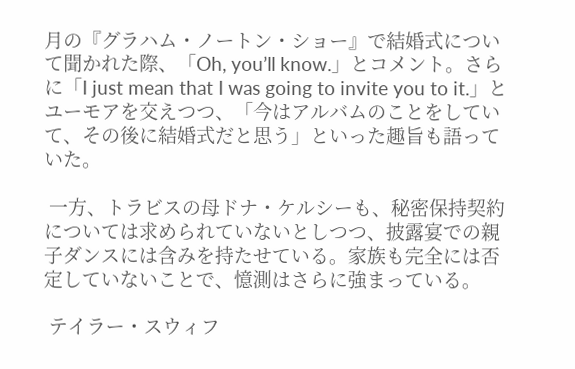月の『グラハム・ノートン・ショー』で結婚式について聞かれた際、「Oh, you’ll know.」とコメント。さらに「I just mean that I was going to invite you to it.」とユーモアを交えつつ、「今はアルバムのことをしていて、その後に結婚式だと思う」といった趣旨も語っていた。

 一方、トラビスの母ドナ・ケルシーも、秘密保持契約については求められていないとしつつ、披露宴での親子ダンスには含みを持たせている。家族も完全には否定していないことで、憶測はさらに強まっている。

 テイラー・スウィフ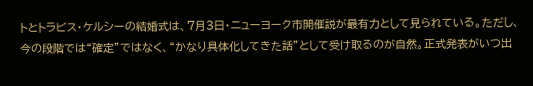トとトラビス・ケルシーの結婚式は、7月3日・ニューヨーク市開催説が最有力として見られている。ただし、今の段階では“確定”ではなく、“かなり具体化してきた話”として受け取るのが自然。正式発表がいつ出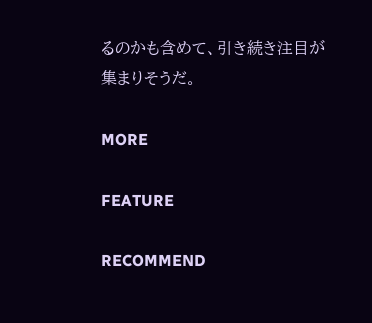るのかも含めて、引き続き注目が集まりそうだ。

MORE

FEATURE

RECOMMEND